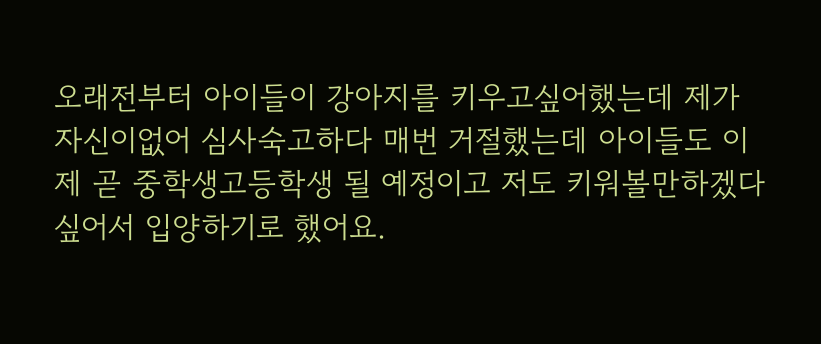오래전부터 아이들이 강아지를 키우고싶어했는데 제가 자신이없어 심사숙고하다 매번 거절했는데 아이들도 이제 곧 중학생고등학생 될 예정이고 저도 키워볼만하겠다 싶어서 입양하기로 했어요.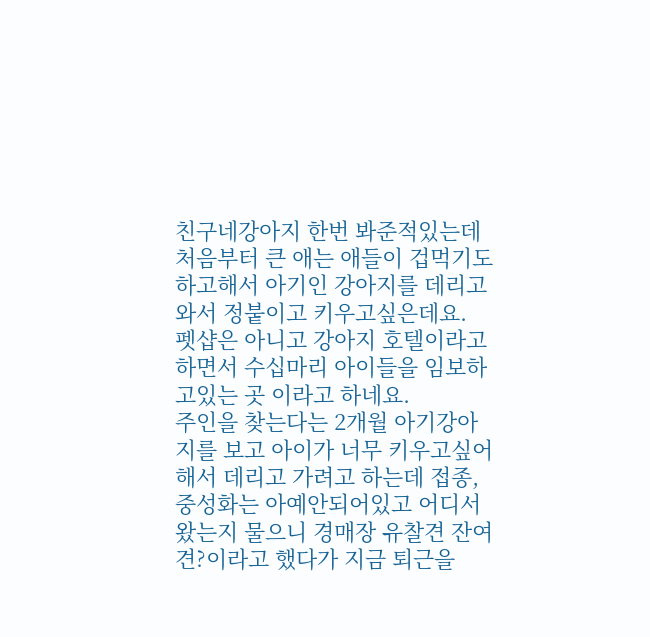친구네강아지 한번 봐준적있는데 처음부터 큰 애는 애들이 겁먹기도하고해서 아기인 강아지를 데리고와서 정붙이고 키우고싶은데요.
펫샵은 아니고 강아지 호텔이라고 하면서 수십마리 아이들을 임보하고있는 곳 이라고 하네요.
주인을 찾는다는 2개월 아기강아지를 보고 아이가 너무 키우고싶어해서 데리고 가려고 하는데 접종,중성화는 아예안되어있고 어디서왔는지 물으니 경매장 유찰견 잔여견?이라고 했다가 지금 퇴근을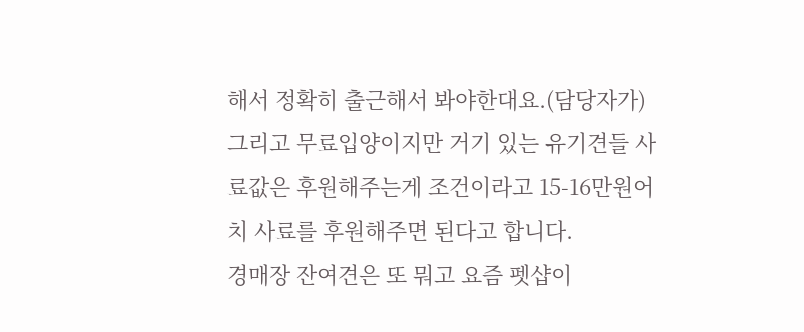해서 정확히 출근해서 봐야한대요.(담당자가)
그리고 무료입양이지만 거기 있는 유기견들 사료값은 후원해주는게 조건이라고 15-16만원어치 사료를 후원해주면 된다고 합니다.
경매장 잔여견은 또 뭐고 요즘 펫샵이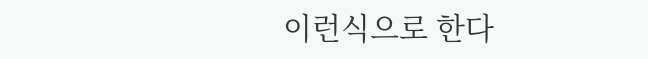이런식으로 한다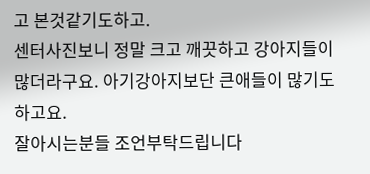고 본것같기도하고.
센터사진보니 정말 크고 깨끗하고 강아지들이 많더라구요. 아기강아지보단 큰애들이 많기도 하고요.
잘아시는분들 조언부탁드립니다